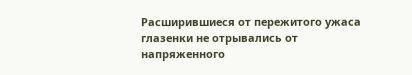Расширившиеся от пережитого ужаса глазенки не отрывались от напряженного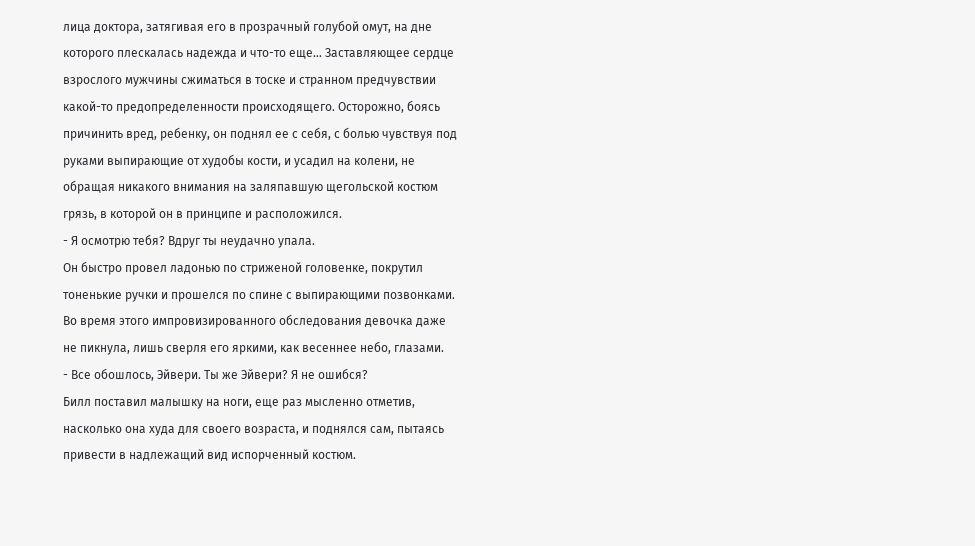лица доктора, затягивая его в прозрачный голубой омут, на дне которого плескалась надежда и что-то еще… Заставляющее сердце взрослого мужчины сжиматься в тоске и странном предчувствии какой-то предопределенности происходящего. Осторожно, боясь причинить вред, ребенку, он поднял ее с себя, с болью чувствуя под руками выпирающие от худобы кости, и усадил на колени, не обращая никакого внимания на заляпавшую щегольской костюм грязь, в которой он в принципе и расположился.
- Я осмотрю тебя? Вдруг ты неудачно упала.
Он быстро провел ладонью по стриженой головенке, покрутил тоненькие ручки и прошелся по спине с выпирающими позвонками. Во время этого импровизированного обследования девочка даже не пикнула, лишь сверля его яркими, как весеннее небо, глазами.
- Все обошлось, Эйвери. Ты же Эйвери? Я не ошибся?
Билл поставил малышку на ноги, еще раз мысленно отметив, насколько она худа для своего возраста, и поднялся сам, пытаясь привести в надлежащий вид испорченный костюм.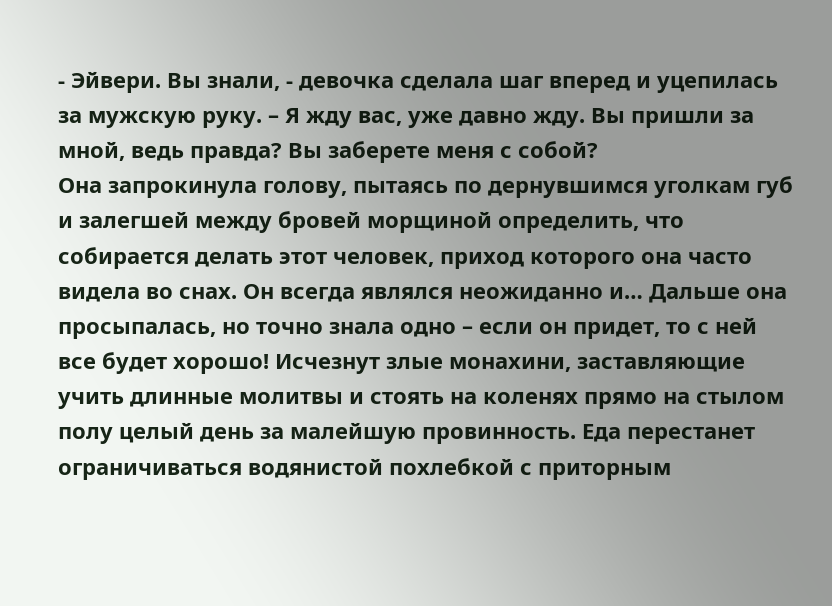- Эйвери. Вы знали, - девочка сделала шаг вперед и уцепилась за мужскую руку. – Я жду вас, уже давно жду. Вы пришли за мной, ведь правда? Вы заберете меня с собой?
Она запрокинула голову, пытаясь по дернувшимся уголкам губ и залегшей между бровей морщиной определить, что собирается делать этот человек, приход которого она часто видела во снах. Он всегда являлся неожиданно и… Дальше она просыпалась, но точно знала одно – если он придет, то с ней все будет хорошо! Исчезнут злые монахини, заставляющие учить длинные молитвы и стоять на коленях прямо на стылом полу целый день за малейшую провинность. Еда перестанет ограничиваться водянистой похлебкой с приторным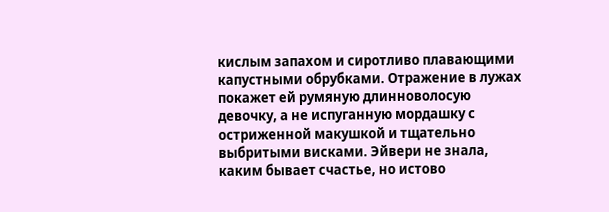кислым запахом и сиротливо плавающими капустными обрубками. Отражение в лужах покажет ей румяную длинноволосую девочку, а не испуганную мордашку с остриженной макушкой и тщательно выбритыми висками. Эйвери не знала, каким бывает счастье, но истово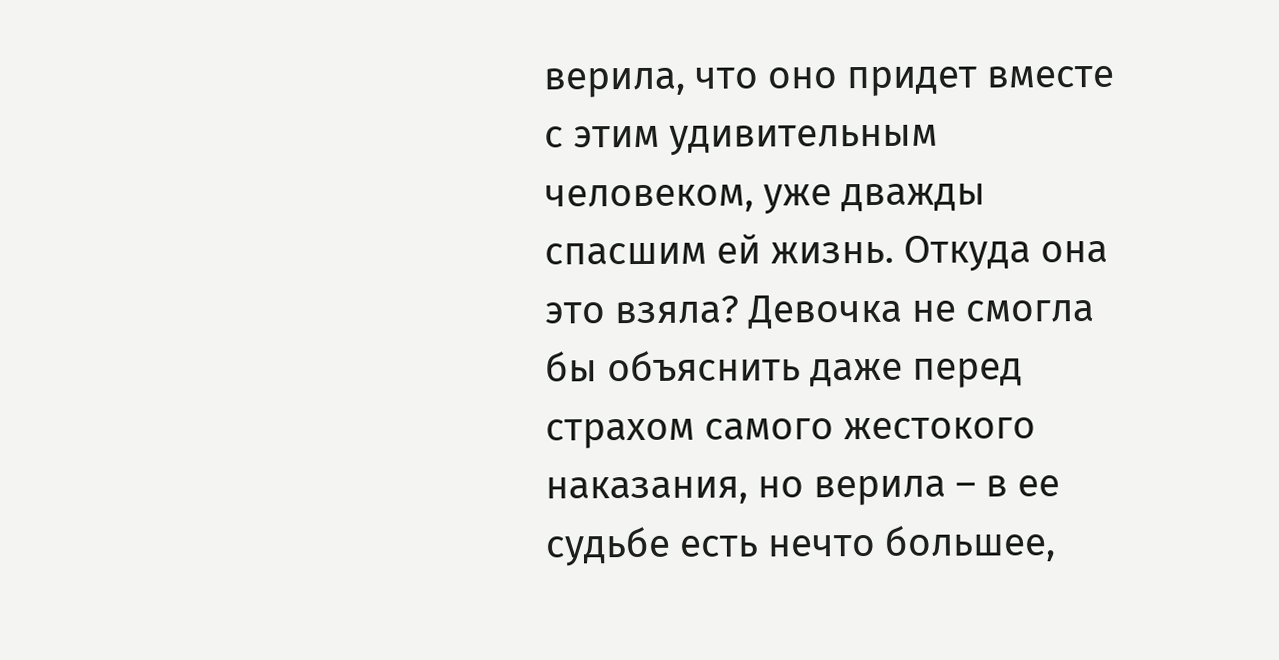верила, что оно придет вместе с этим удивительным человеком, уже дважды спасшим ей жизнь. Откуда она это взяла? Девочка не смогла бы объяснить даже перед страхом самого жестокого наказания, но верила – в ее судьбе есть нечто большее,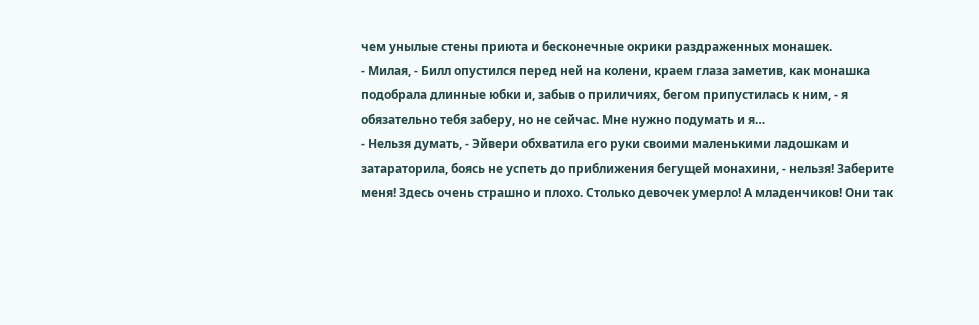чем унылые стены приюта и бесконечные окрики раздраженных монашек.
- Милая, - Билл опустился перед ней на колени, краем глаза заметив, как монашка подобрала длинные юбки и, забыв о приличиях, бегом припустилась к ним, - я обязательно тебя заберу, но не сейчас. Мне нужно подумать и я…
- Нельзя думать, - Эйвери обхватила его руки своими маленькими ладошкам и затараторила, боясь не успеть до приближения бегущей монахини, - нельзя! Заберите меня! Здесь очень страшно и плохо. Столько девочек умерло! А младенчиков! Они так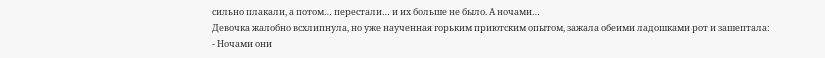сильно плакали, а потом… перестали… и их больше не было. А ночами…
Девочка жалобно всхлипнула, но уже наученная горьким приютским опытом, зажала обеими ладошками рот и зашептала:
- Ночами они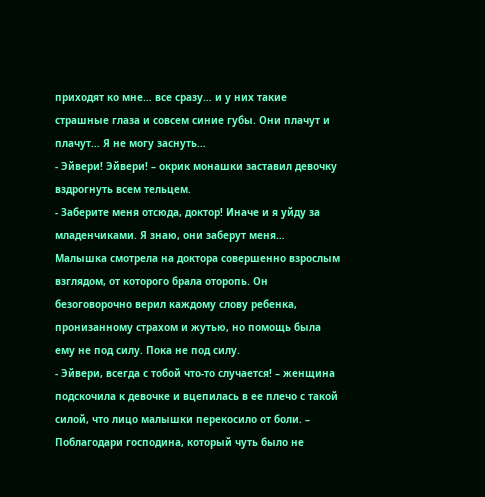приходят ко мне… все сразу… и у них такие страшные глаза и совсем синие губы. Они плачут и плачут… Я не могу заснуть…
- Эйвери! Эйвери! – окрик монашки заставил девочку вздрогнуть всем тельцем.
- Заберите меня отсюда, доктор! Иначе и я уйду за младенчиками. Я знаю, они заберут меня…
Малышка смотрела на доктора совершенно взрослым взглядом, от которого брала оторопь. Он безоговорочно верил каждому слову ребенка, пронизанному страхом и жутью, но помощь была ему не под силу. Пока не под силу.
- Эйвери, всегда с тобой что-то случается! – женщина подскочила к девочке и вцепилась в ее плечо с такой силой, что лицо малышки перекосило от боли. – Поблагодари господина, который чуть было не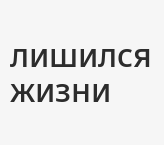лишился жизни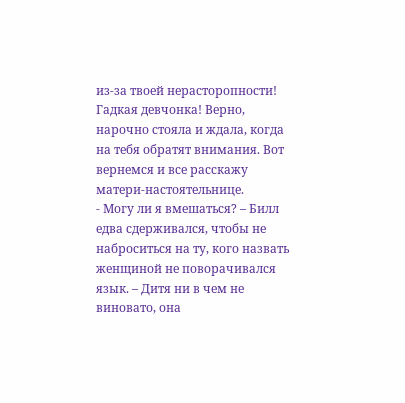из-за твоей нерасторопности! Гадкая девчонка! Верно, нарочно стояла и ждала, когда на тебя обратят внимания. Вот вернемся и все расскажу матери-настоятельнице.
- Могу ли я вмешаться? – Билл едва сдерживался, чтобы не наброситься на ту, кого назвать женщиной не поворачивался язык. – Дитя ни в чем не виновато, она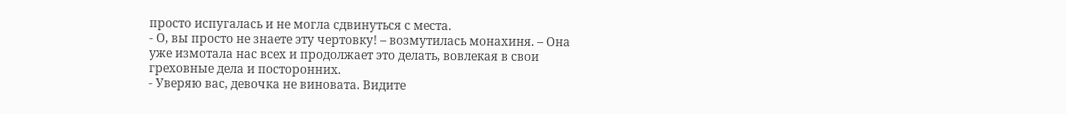просто испугалась и не могла сдвинуться с места.
- О, вы просто не знаете эту чертовку! – возмутилась монахиня. – Она уже измотала нас всех и продолжает это делать, вовлекая в свои греховные дела и посторонних.
- Уверяю вас, девочка не виновата. Видите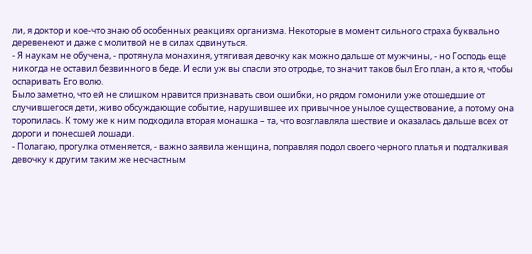ли, я доктор и кое-что знаю об особенных реакциях организма. Некоторые в момент сильного страха буквально деревенеют и даже с молитвой не в силах сдвинуться.
- Я наукам не обучена, - протянула монахиня, утягивая девочку как можно дальше от мужчины, - но Господь еще никогда не оставил безвинного в беде. И если уж вы спасли это отродье, то значит таков был Его план, а кто я, чтобы оспаривать Его волю.
Было заметно, что ей не слишком нравится признавать свои ошибки, но рядом гомонили уже отошедшие от случившегося дети, живо обсуждающие событие, нарушившее их привычное унылое существование, а потому она торопилась. К тому же к ним подходила вторая монашка – та, что возглавляла шествие и оказалась дальше всех от дороги и понесшей лошади.
- Полагаю, прогулка отменяется, - важно заявила женщина, поправляя подол своего черного платья и подталкивая девочку к другим таким же несчастным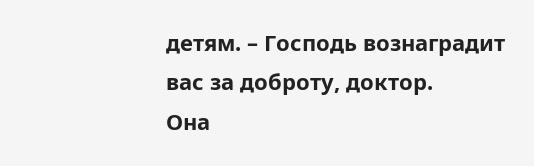детям. – Господь вознаградит вас за доброту, доктор.
Она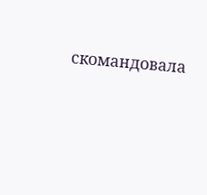скомандовала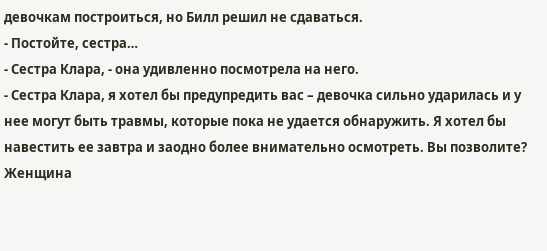девочкам построиться, но Билл решил не сдаваться.
- Постойте, сестра…
- Сестра Клара, - она удивленно посмотрела на него.
- Сестра Клара, я хотел бы предупредить вас – девочка сильно ударилась и у нее могут быть травмы, которые пока не удается обнаружить. Я хотел бы навестить ее завтра и заодно более внимательно осмотреть. Вы позволите?
Женщина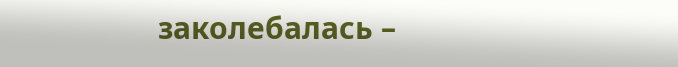заколебалась –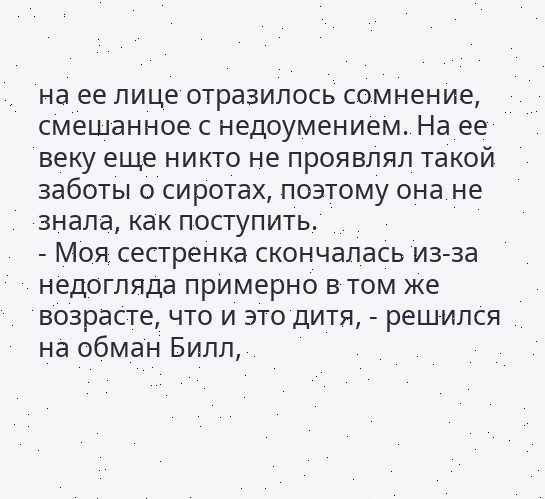на ее лице отразилось сомнение, смешанное с недоумением. На ее веку еще никто не проявлял такой заботы о сиротах, поэтому она не знала, как поступить.
- Моя сестренка скончалась из-за недогляда примерно в том же возрасте, что и это дитя, - решился на обман Билл,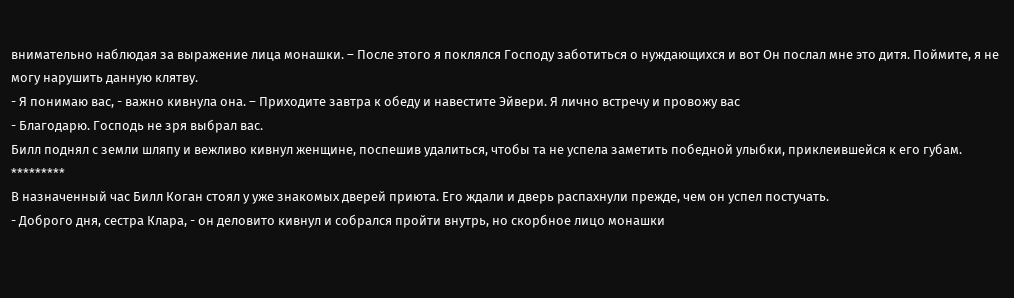внимательно наблюдая за выражение лица монашки. – После этого я поклялся Господу заботиться о нуждающихся и вот Он послал мне это дитя. Поймите, я не могу нарушить данную клятву.
- Я понимаю вас, - важно кивнула она. – Приходите завтра к обеду и навестите Эйвери. Я лично встречу и провожу вас
- Благодарю. Господь не зря выбрал вас.
Билл поднял с земли шляпу и вежливо кивнул женщине, поспешив удалиться, чтобы та не успела заметить победной улыбки, приклеившейся к его губам.
*********
В назначенный час Билл Коган стоял у уже знакомых дверей приюта. Его ждали и дверь распахнули прежде, чем он успел постучать.
- Доброго дня, сестра Клара, - он деловито кивнул и собрался пройти внутрь, но скорбное лицо монашки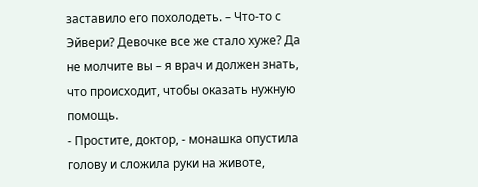заставило его похолодеть. – Что-то с Эйвери? Девочке все же стало хуже? Да не молчите вы – я врач и должен знать, что происходит, чтобы оказать нужную помощь.
- Простите, доктор, - монашка опустила голову и сложила руки на животе,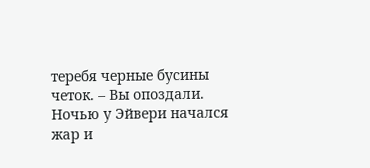теребя черные бусины четок. – Вы опоздали. Ночью у Эйвери начался жар и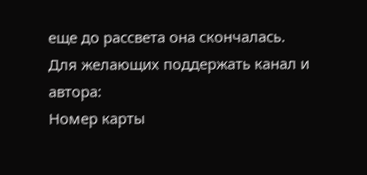еще до рассвета она скончалась.
Для желающих поддержать канал и автора:
Номер карты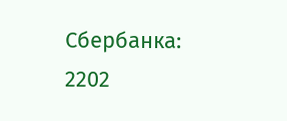Сбербанка: 2202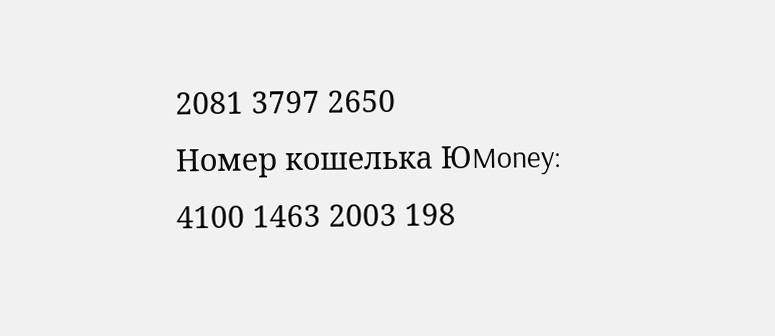2081 3797 2650
Номер кошелька ЮMoney: 4100 1463 2003 198